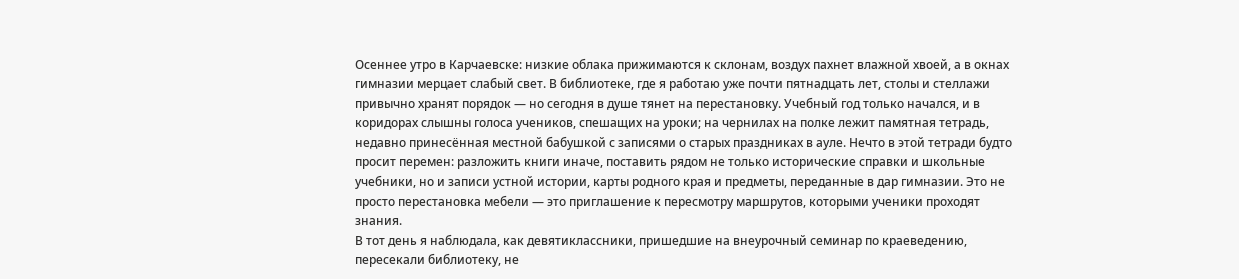Осеннее утро в Карчаевске: низкие облака прижимаются к склонам, воздух пахнет влажной хвоей, а в окнах гимназии мерцает слабый свет. В библиотеке, где я работаю уже почти пятнадцать лет, столы и стеллажи привычно хранят порядок — но сегодня в душе тянет на перестановку. Учебный год только начался, и в коридорах слышны голоса учеников, спешащих на уроки; на чернилах на полке лежит памятная тетрадь, недавно принесённая местной бабушкой с записями о старых праздниках в ауле. Нечто в этой тетради будто просит перемен: разложить книги иначе, поставить рядом не только исторические справки и школьные учебники, но и записи устной истории, карты родного края и предметы, переданные в дар гимназии. Это не просто перестановка мебели — это приглашение к пересмотру маршрутов, которыми ученики проходят знания.
В тот день я наблюдала, как девятиклассники, пришедшие на внеурочный семинар по краеведению, пересекали библиотеку, не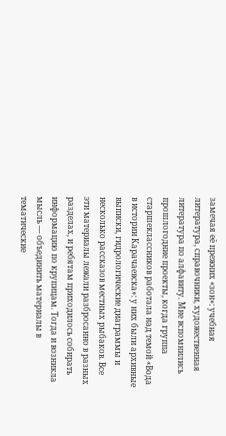замечая её прежних «зон»: учебная литература, справочники, художественная литература по алфавиту. Мне вспомнились прошлогодние проекты, когда группа старшеклассников работала над темой «Вода в истории Карачаевска»: у них были архивные выписки, гидрологические диаграммы и несколько рассказов местных рыбаков. Все эти материалы лежали разбросанно в разных разделах, и ребятам приходилось собирать информацию по крупицам. Тогда и возникла мысль — объединить материалы в тематические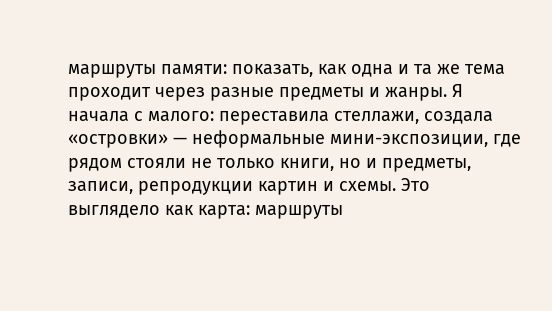маршруты памяти: показать, как одна и та же тема проходит через разные предметы и жанры. Я начала с малого: переставила стеллажи, создала «островки» — неформальные мини-экспозиции, где рядом стояли не только книги, но и предметы, записи, репродукции картин и схемы. Это выглядело как карта: маршруты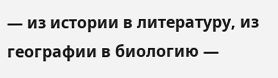— из истории в литературу, из географии в биологию —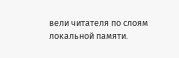вели читателя по слоям локальной памяти.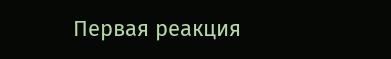Первая реакция